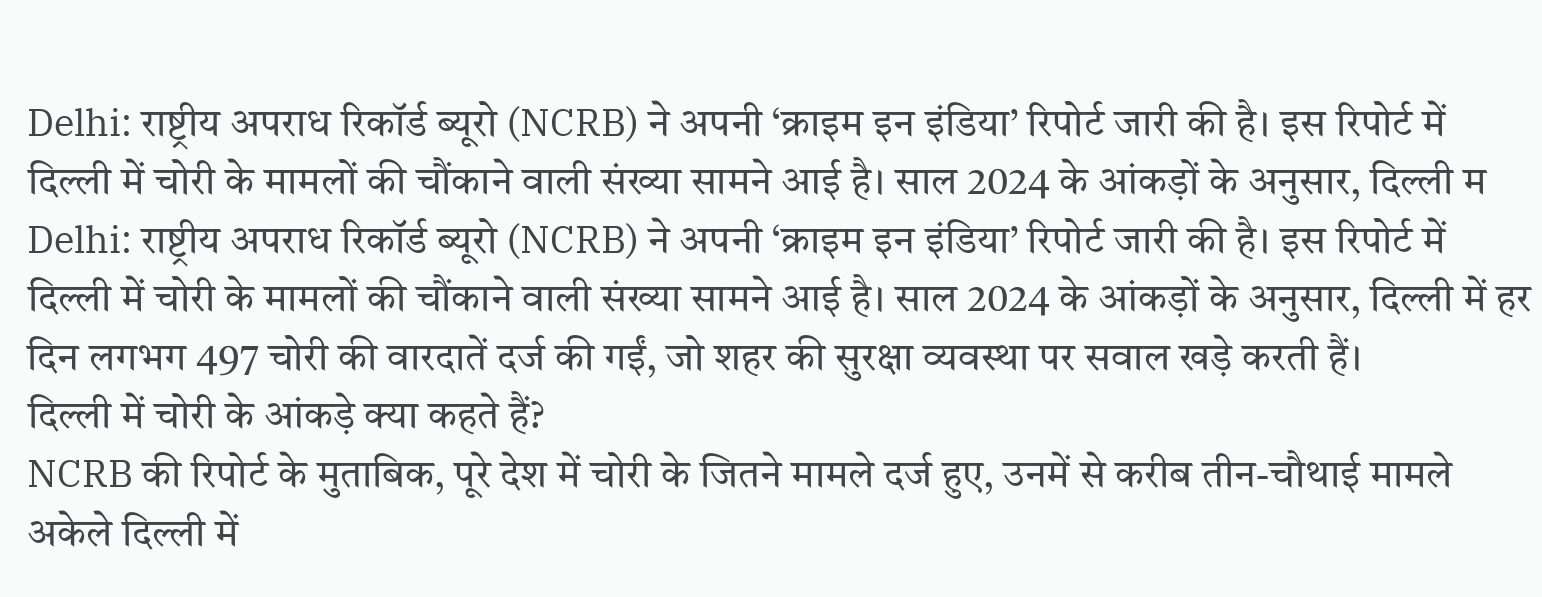Delhi: राष्ट्रीय अपराध रिकॉर्ड ब्यूरो (NCRB) ने अपनी ‘क्राइम इन इंडिया’ रिपोर्ट जारी की है। इस रिपोर्ट में दिल्ली में चोरी के मामलों की चौंकाने वाली संख्या सामने आई है। साल 2024 के आंकड़ों के अनुसार, दिल्ली म
Delhi: राष्ट्रीय अपराध रिकॉर्ड ब्यूरो (NCRB) ने अपनी ‘क्राइम इन इंडिया’ रिपोर्ट जारी की है। इस रिपोर्ट में दिल्ली में चोरी के मामलों की चौंकाने वाली संख्या सामने आई है। साल 2024 के आंकड़ों के अनुसार, दिल्ली में हर दिन लगभग 497 चोरी की वारदातें दर्ज की गईं, जो शहर की सुरक्षा व्यवस्था पर सवाल खड़े करती हैं।
दिल्ली में चोरी के आंकड़े क्या कहते हैं?
NCRB की रिपोर्ट के मुताबिक, पूरे देश में चोरी के जितने मामले दर्ज हुए, उनमें से करीब तीन-चौथाई मामले अकेले दिल्ली में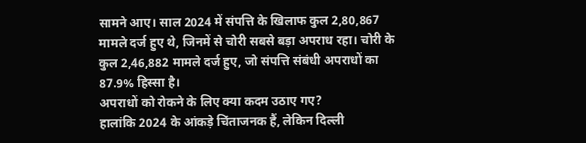सामने आए। साल 2024 में संपत्ति के खिलाफ कुल 2,80,867 मामले दर्ज हुए थे, जिनमें से चोरी सबसे बड़ा अपराध रहा। चोरी के कुल 2,46,882 मामले दर्ज हुए, जो संपत्ति संबंधी अपराधों का 87.9% हिस्सा है।
अपराधों को रोकने के लिए क्या कदम उठाए गए?
हालांकि 2024 के आंकड़े चिंताजनक हैं, लेकिन दिल्ली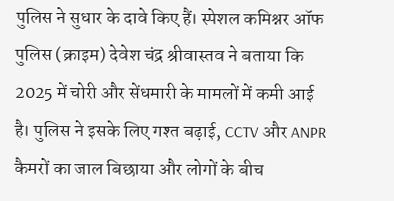पुलिस ने सुधार के दावे किए हैं। स्पेशल कमिश्नर ऑफ पुलिस (क्राइम) देवेश चंद्र श्रीवास्तव ने बताया कि 2025 में चोरी और सेंधमारी के मामलों में कमी आई है। पुलिस ने इसके लिए गश्त बढ़ाई, CCTV और ANPR कैमरों का जाल बिछाया और लोगों के बीच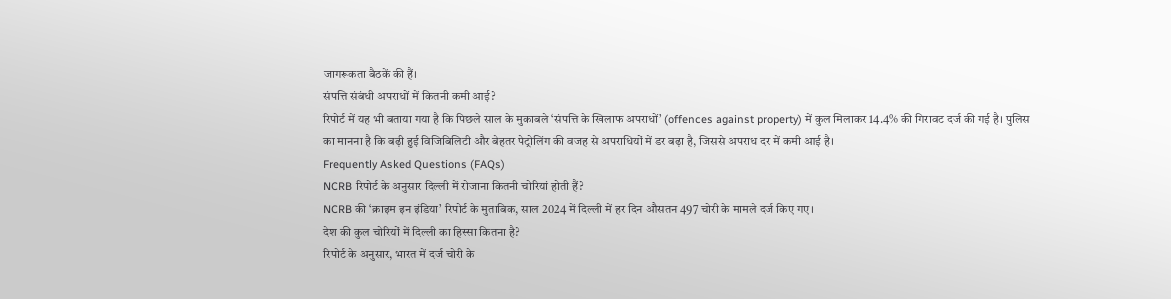जागरूकता बैठकें की हैं।
संपत्ति संबंधी अपराधों में कितनी कमी आई?
रिपोर्ट में यह भी बताया गया है कि पिछले साल के मुकाबले ‘संपत्ति के खिलाफ अपराधों’ (offences against property) में कुल मिलाकर 14.4% की गिरावट दर्ज की गई है। पुलिस का मानना है कि बढ़ी हुई विजिबिलिटी और बेहतर पेट्रोलिंग की वजह से अपराधियों में डर बढ़ा है, जिससे अपराध दर में कमी आई है।
Frequently Asked Questions (FAQs)
NCRB रिपोर्ट के अनुसार दिल्ली में रोजाना कितनी चोरियां होती हैं?
NCRB की ‘क्राइम इन इंडिया’ रिपोर्ट के मुताबिक, साल 2024 में दिल्ली में हर दिन औसतन 497 चोरी के मामले दर्ज किए गए।
देश की कुल चोरियों में दिल्ली का हिस्सा कितना है?
रिपोर्ट के अनुसार, भारत में दर्ज चोरी के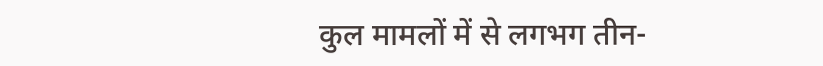कुल मामलों में से लगभग तीन-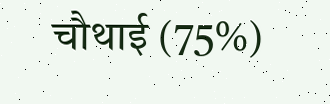चौथाई (75%)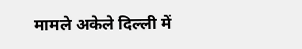मामले अकेले दिल्ली में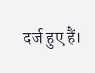दर्ज हुए हैं।